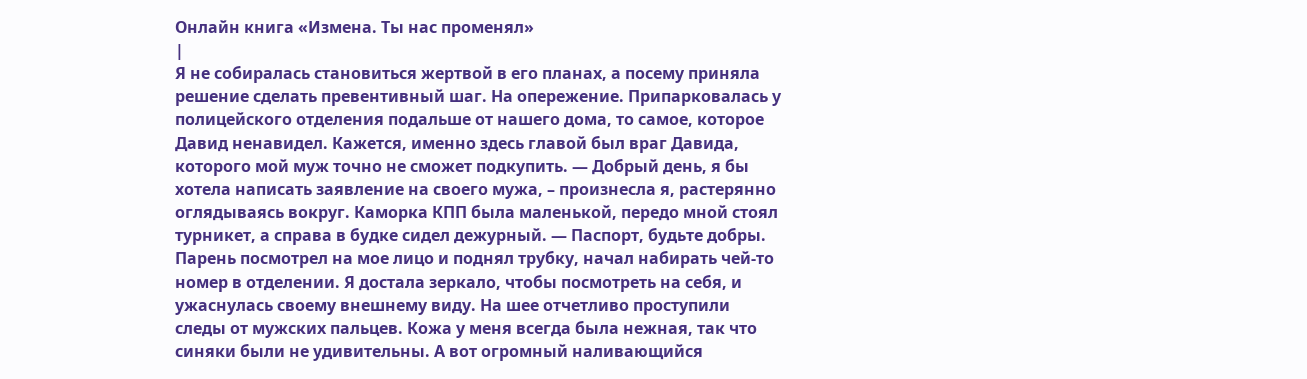Онлайн книга «Измена. Ты нас променял»
|
Я не собиралась становиться жертвой в его планах, а посему приняла решение сделать превентивный шаг. На опережение. Припарковалась у полицейского отделения подальше от нашего дома, то самое, которое Давид ненавидел. Кажется, именно здесь главой был враг Давида, которого мой муж точно не сможет подкупить. — Добрый день, я бы хотела написать заявление на своего мужа, – произнесла я, растерянно оглядываясь вокруг. Каморка КПП была маленькой, передо мной стоял турникет, а справа в будке сидел дежурный. — Паспорт, будьте добры. Парень посмотрел на мое лицо и поднял трубку, начал набирать чей-то номер в отделении. Я достала зеркало, чтобы посмотреть на себя, и ужаснулась своему внешнему виду. На шее отчетливо проступили следы от мужских пальцев. Кожа у меня всегда была нежная, так что синяки были не удивительны. А вот огромный наливающийся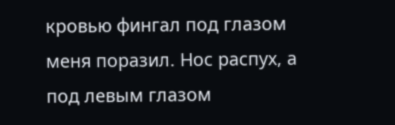кровью фингал под глазом меня поразил. Нос распух, а под левым глазом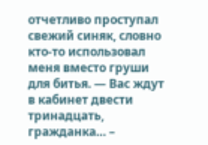отчетливо проступал свежий синяк, словно кто-то использовал меня вместо груши для битья. — Вас ждут в кабинет двести тринадцать, гражданка… –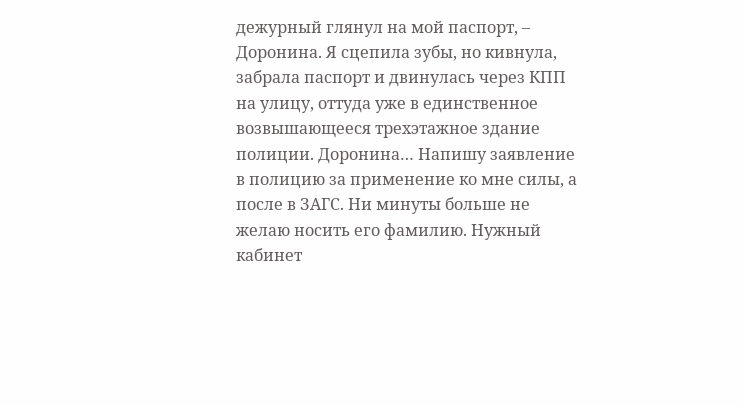дежурный глянул на мой паспорт, – Доронина. Я сцепила зубы, но кивнула, забрала паспорт и двинулась через КПП на улицу, оттуда уже в единственное возвышающееся трехэтажное здание полиции. Доронина… Напишу заявление в полицию за применение ко мне силы, а после в ЗАГС. Ни минуты больше не желаю носить его фамилию. Нужный кабинет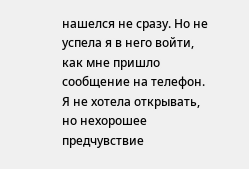нашелся не сразу. Но не успела я в него войти, как мне пришло сообщение на телефон. Я не хотела открывать, но нехорошее предчувствие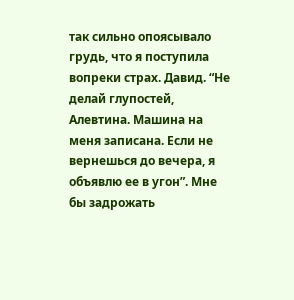так сильно опоясывало грудь, что я поступила вопреки страх. Давид. “Не делай глупостей, Алевтина. Машина на меня записана. Если не вернешься до вечера, я объявлю ее в угон”. Мне бы задрожать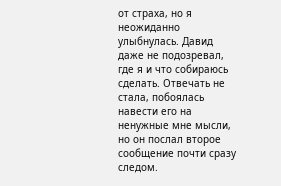от страха, но я неожиданно улыбнулась. Давид даже не подозревал, где я и что собираюсь сделать. Отвечать не стала, побоялась навести его на ненужные мне мысли, но он послал второе сообщение почти сразу следом.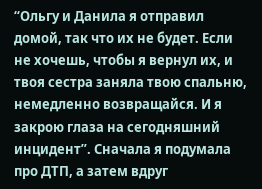“Ольгу и Данила я отправил домой, так что их не будет. Если не хочешь, чтобы я вернул их, и твоя сестра заняла твою спальню, немедленно возвращайся. И я закрою глаза на сегодняшний инцидент”. Сначала я подумала про ДТП, а затем вдруг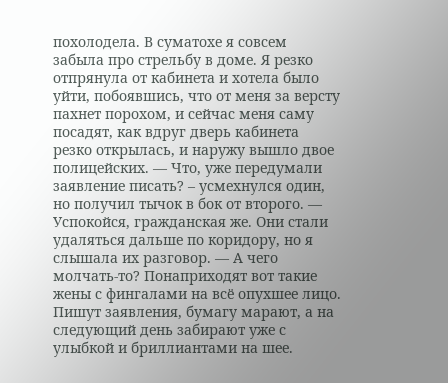похолодела. В суматохе я совсем забыла про стрельбу в доме. Я резко отпрянула от кабинета и хотела было уйти, побоявшись, что от меня за версту пахнет порохом, и сейчас меня саму посадят, как вдруг дверь кабинета резко открылась, и наружу вышло двое полицейских. — Что, уже передумали заявление писать? – усмехнулся один, но получил тычок в бок от второго. — Успокойся, гражданская же. Они стали удаляться дальше по коридору, но я слышала их разговор. — А чего молчать-то? Понаприходят вот такие жены с фингалами на всё опухшее лицо. Пишут заявления, бумагу марают, а на следующий день забирают уже с улыбкой и бриллиантами на шее.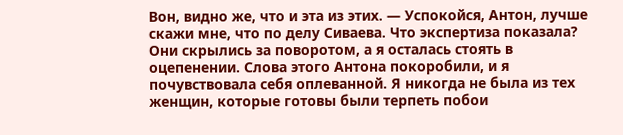Вон, видно же, что и эта из этих. — Успокойся, Антон, лучше скажи мне, что по делу Сиваева. Что экспертиза показала? Они скрылись за поворотом, а я осталась стоять в оцепенении. Слова этого Антона покоробили, и я почувствовала себя оплеванной. Я никогда не была из тех женщин, которые готовы были терпеть побои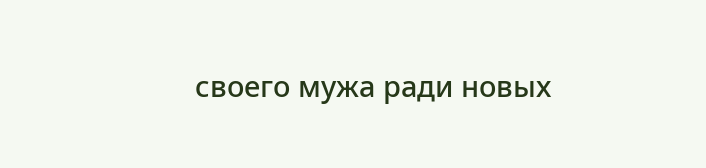своего мужа ради новых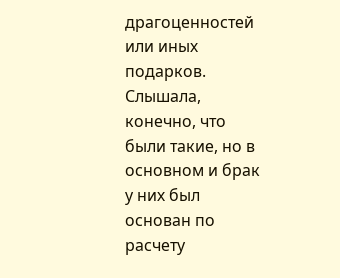драгоценностей или иных подарков. Слышала, конечно, что были такие, но в основном и брак у них был основан по расчету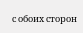с обоих сторон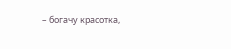– богачу красотка,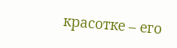красотке – его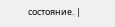состояние. |